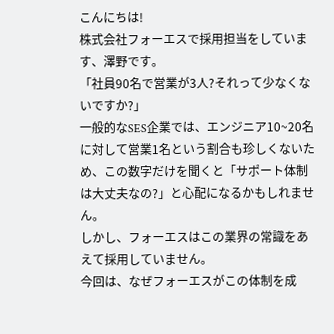こんにちは!
株式会社フォーエスで採用担当をしています、澤野です。
「社員90名で営業が3人?それって少なくないですか?」
一般的なSES企業では、エンジニア10~20名に対して営業1名という割合も珍しくないため、この数字だけを聞くと「サポート体制は大丈夫なの?」と心配になるかもしれません。
しかし、フォーエスはこの業界の常識をあえて採用していません。
今回は、なぜフォーエスがこの体制を成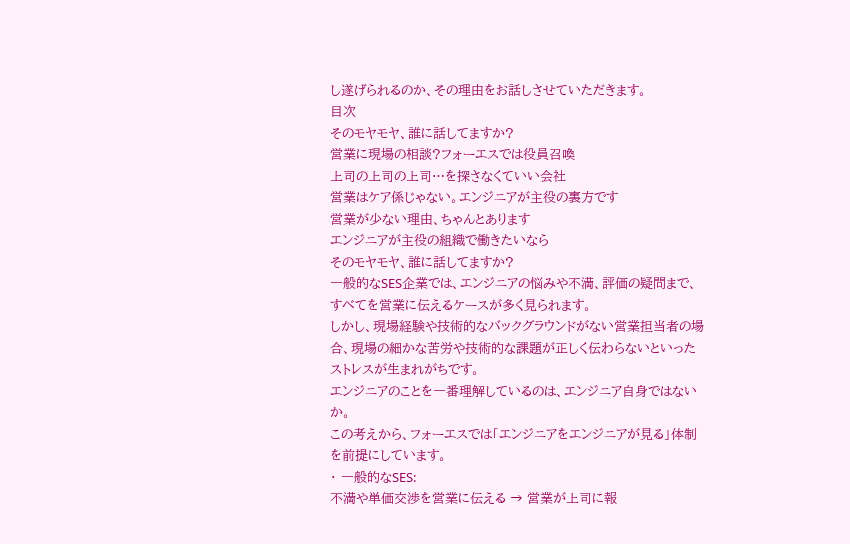し遂げられるのか、その理由をお話しさせていただきます。
目次
そのモヤモヤ、誰に話してますか?
営業に現場の相談?フォーエスでは役員召喚
上司の上司の上司…を探さなくていい会社
営業はケア係じゃない。エンジニアが主役の裏方です
営業が少ない理由、ちゃんとあります
エンジニアが主役の組織で働きたいなら
そのモヤモヤ、誰に話してますか?
一般的なSES企業では、エンジニアの悩みや不満、評価の疑問まで、すべてを営業に伝えるケースが多く見られます。
しかし、現場経験や技術的なバックグラウンドがない営業担当者の場合、現場の細かな苦労や技術的な課題が正しく伝わらないといったストレスが生まれがちです。
エンジニアのことを一番理解しているのは、エンジニア自身ではないか。
この考えから、フォーエスでは「エンジニアをエンジニアが見る」体制を前提にしています。
・ 一般的なSES:
不満や単価交渉を営業に伝える → 営業が上司に報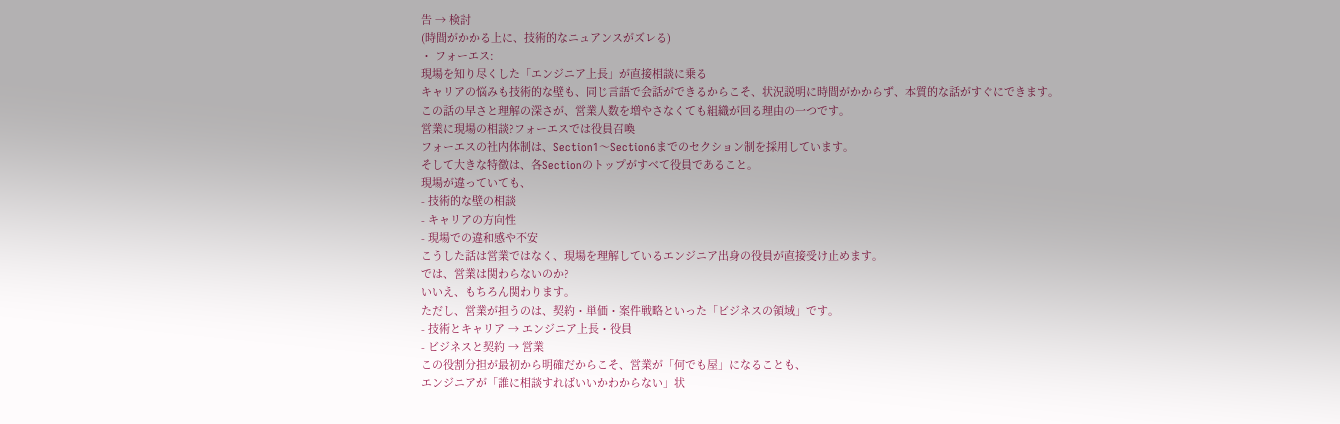告 → 検討
(時間がかかる上に、技術的なニュアンスがズレる)
・ フォーエス:
現場を知り尽くした「エンジニア上長」が直接相談に乗る
キャリアの悩みも技術的な壁も、同じ言語で会話ができるからこそ、状況説明に時間がかからず、本質的な話がすぐにできます。
この話の早さと理解の深さが、営業人数を増やさなくても組織が回る理由の一つです。
営業に現場の相談?フォーエスでは役員召喚
フォーエスの社内体制は、Section1〜Section6までのセクション制を採用しています。
そして大きな特徴は、各Sectionのトップがすべて役員であること。
現場が違っていても、
- 技術的な壁の相談
- キャリアの方向性
- 現場での違和感や不安
こうした話は営業ではなく、現場を理解しているエンジニア出身の役員が直接受け止めます。
では、営業は関わらないのか?
いいえ、もちろん関わります。
ただし、営業が担うのは、契約・単価・案件戦略といった「ビジネスの領域」です。
- 技術とキャリア → エンジニア上長・役員
- ビジネスと契約 → 営業
この役割分担が最初から明確だからこそ、営業が「何でも屋」になることも、
エンジニアが「誰に相談すればいいかわからない」状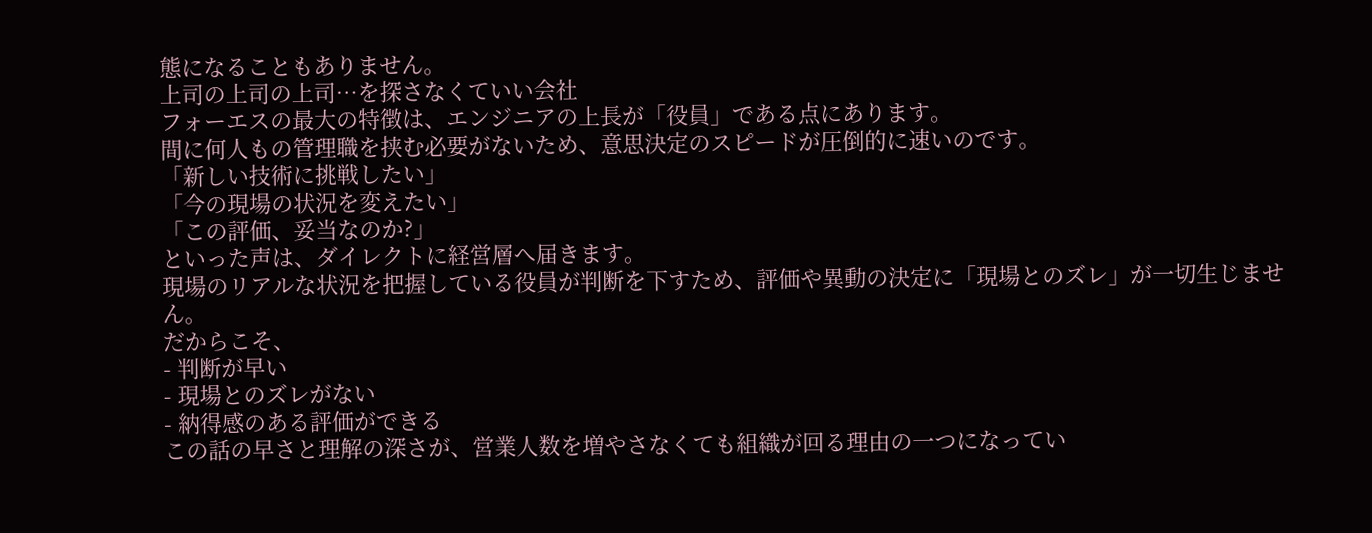態になることもありません。
上司の上司の上司…を探さなくていい会社
フォーエスの最大の特徴は、エンジニアの上長が「役員」である点にあります。
間に何人もの管理職を挟む必要がないため、意思決定のスピードが圧倒的に速いのです。
「新しい技術に挑戦したい」
「今の現場の状況を変えたい」
「この評価、妥当なのか?」
といった声は、ダイレクトに経営層へ届きます。
現場のリアルな状況を把握している役員が判断を下すため、評価や異動の決定に「現場とのズレ」が一切生じません。
だからこそ、
- 判断が早い
- 現場とのズレがない
- 納得感のある評価ができる
この話の早さと理解の深さが、営業人数を増やさなくても組織が回る理由の一つになってい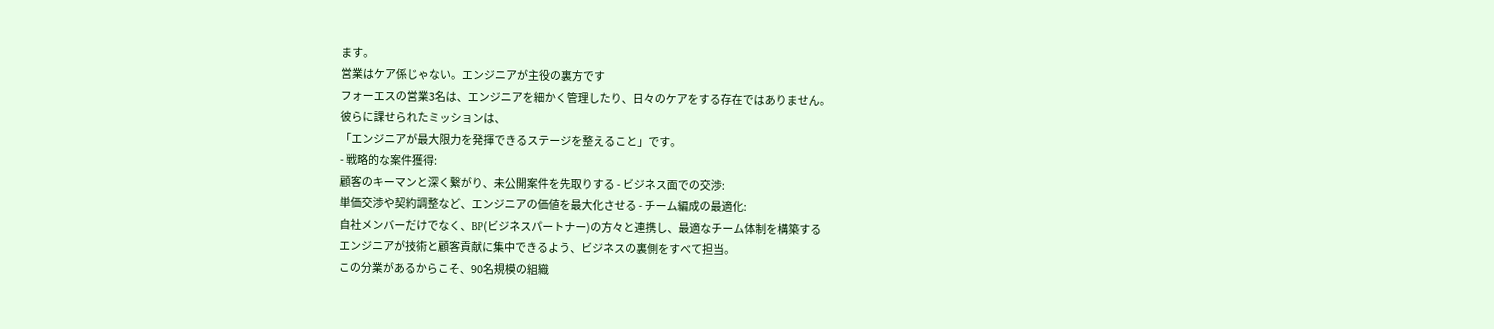ます。
営業はケア係じゃない。エンジニアが主役の裏方です
フォーエスの営業3名は、エンジニアを細かく管理したり、日々のケアをする存在ではありません。
彼らに課せられたミッションは、
「エンジニアが最大限力を発揮できるステージを整えること」です。
- 戦略的な案件獲得:
顧客のキーマンと深く繋がり、未公開案件を先取りする - ビジネス面での交渉:
単価交渉や契約調整など、エンジニアの価値を最大化させる - チーム編成の最適化:
自社メンバーだけでなく、BP(ビジネスパートナー)の方々と連携し、最適なチーム体制を構築する
エンジニアが技術と顧客貢献に集中できるよう、ビジネスの裏側をすべて担当。
この分業があるからこそ、90名規模の組織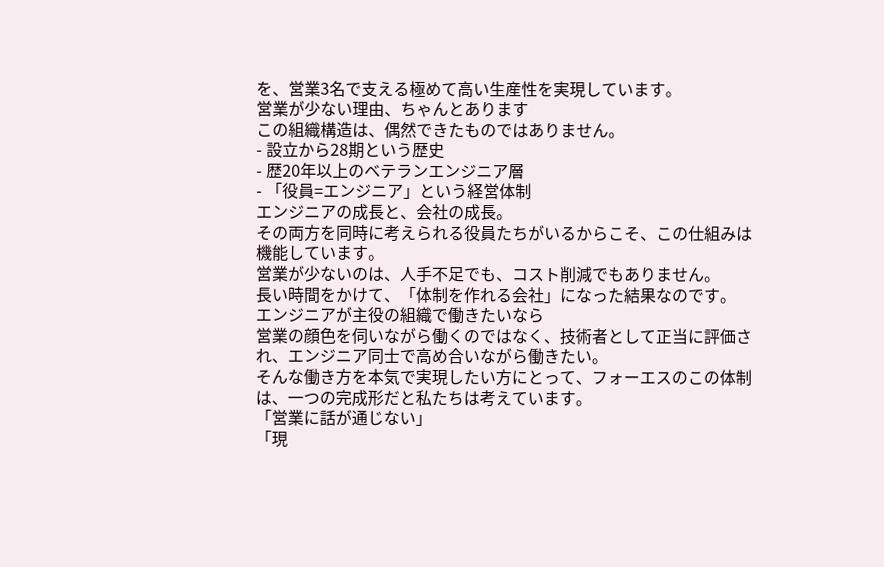を、営業3名で支える極めて高い生産性を実現しています。
営業が少ない理由、ちゃんとあります
この組織構造は、偶然できたものではありません。
- 設立から28期という歴史
- 歴20年以上のベテランエンジニア層
- 「役員=エンジニア」という経営体制
エンジニアの成長と、会社の成長。
その両方を同時に考えられる役員たちがいるからこそ、この仕組みは機能しています。
営業が少ないのは、人手不足でも、コスト削減でもありません。
長い時間をかけて、「体制を作れる会社」になった結果なのです。
エンジニアが主役の組織で働きたいなら
営業の顔色を伺いながら働くのではなく、技術者として正当に評価され、エンジニア同士で高め合いながら働きたい。
そんな働き方を本気で実現したい方にとって、フォーエスのこの体制は、一つの完成形だと私たちは考えています。
「営業に話が通じない」
「現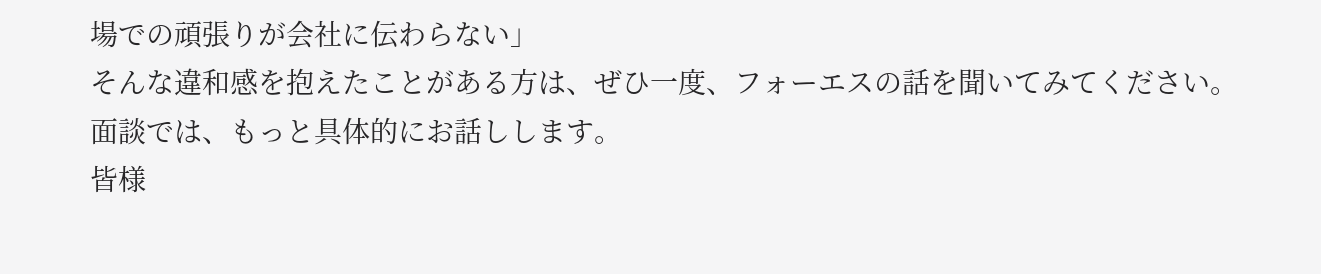場での頑張りが会社に伝わらない」
そんな違和感を抱えたことがある方は、ぜひ一度、フォーエスの話を聞いてみてください。
面談では、もっと具体的にお話しします。
皆様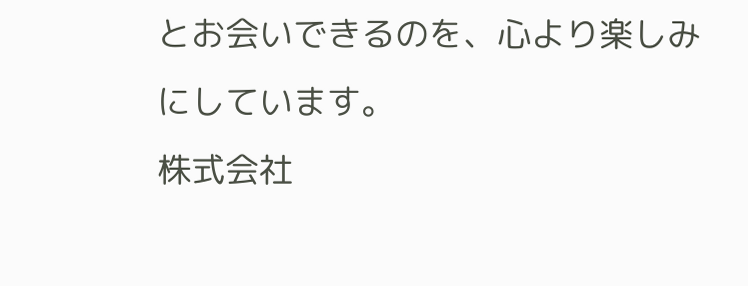とお会いできるのを、心より楽しみにしています。
株式会社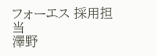フォーエス 採用担当
澤野